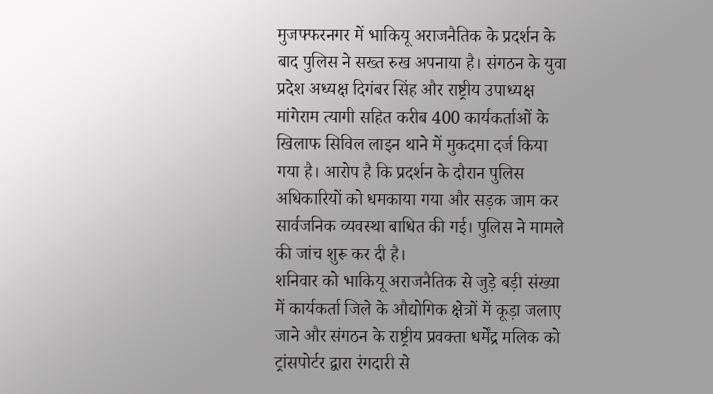मुजफ्फरनगर में भाकियू अराजनैतिक के प्रदर्शन के बाद पुलिस ने सख्त रुख अपनाया है। संगठन के युवा प्रदेश अध्यक्ष दिगंबर सिंह और राष्ट्रीय उपाध्यक्ष मांगेराम त्यागी सहित करीब 400 कार्यकर्ताओं के खिलाफ सिविल लाइन थाने में मुकदमा दर्ज किया गया है। आरोप है कि प्रदर्शन के दौरान पुलिस अधिकारियों को धमकाया गया और सड़क जाम कर सार्वजनिक व्यवस्था बाधित की गई। पुलिस ने मामले की जांच शुरू कर दी है।
शनिवार को भाकियू अराजनैतिक से जुड़े बड़ी संख्या में कार्यकर्ता जिले के औद्योगिक क्षेत्रों में कूड़ा जलाए जाने और संगठन के राष्ट्रीय प्रवक्ता धर्मेंद्र मलिक को ट्रांसपोर्टर द्वारा रंगदारी से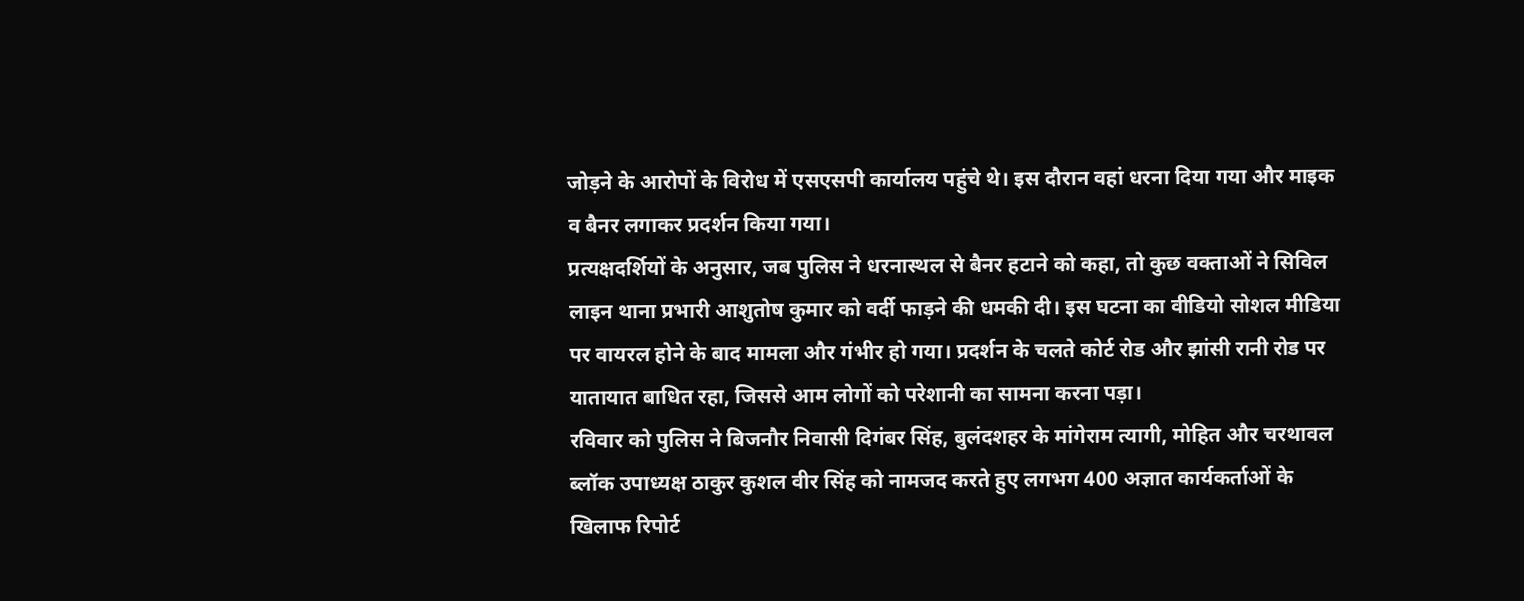जोड़ने के आरोपों के विरोध में एसएसपी कार्यालय पहुंचे थे। इस दौरान वहां धरना दिया गया और माइक व बैनर लगाकर प्रदर्शन किया गया।
प्रत्यक्षदर्शियों के अनुसार, जब पुलिस ने धरनास्थल से बैनर हटाने को कहा, तो कुछ वक्ताओं ने सिविल लाइन थाना प्रभारी आशुतोष कुमार को वर्दी फाड़ने की धमकी दी। इस घटना का वीडियो सोशल मीडिया पर वायरल होने के बाद मामला और गंभीर हो गया। प्रदर्शन के चलते कोर्ट रोड और झांसी रानी रोड पर यातायात बाधित रहा, जिससे आम लोगों को परेशानी का सामना करना पड़ा।
रविवार को पुलिस ने बिजनौर निवासी दिगंबर सिंह, बुलंदशहर के मांगेराम त्यागी, मोहित और चरथावल ब्लॉक उपाध्यक्ष ठाकुर कुशल वीर सिंह को नामजद करते हुए लगभग 400 अज्ञात कार्यकर्ताओं के खिलाफ रिपोर्ट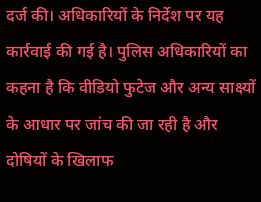दर्ज की। अधिकारियों के निर्देश पर यह कार्रवाई की गई है। पुलिस अधिकारियों का कहना है कि वीडियो फुटेज और अन्य साक्ष्यों के आधार पर जांच की जा रही है और दोषियों के खिलाफ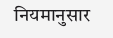नियमानुसार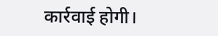कार्रवाई होगी।